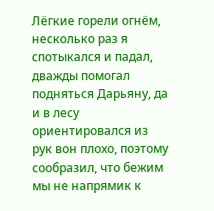Лёгкие горели огнём, несколько раз я спотыкался и падал, дважды помогал подняться Дарьяну, да и в лесу ориентировался из рук вон плохо, поэтому сообразил, что бежим мы не напрямик к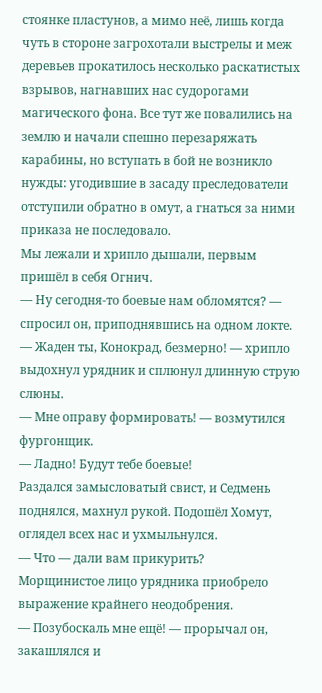стоянке пластунов, а мимо неё, лишь когда чуть в стороне загрохотали выстрелы и меж деревьев прокатилось несколько раскатистых взрывов, нагнавших нас судорогами магического фона. Все тут же повалились на землю и начали спешно перезаряжать карабины, но вступать в бой не возникло нужды: угодившие в засаду преследователи отступили обратно в омут, а гнаться за ними приказа не последовало.
Мы лежали и хрипло дышали, первым пришёл в себя Огнич.
— Ну сегодня-то боевые нам обломятся? — спросил он, приподнявшись на одном локте.
— Жаден ты, Конокрад, безмерно! — хрипло выдохнул урядник и сплюнул длинную струю слюны.
— Мне оправу формировать! — возмутился фургонщик.
— Ладно! Будут тебе боевые!
Раздался замысловатый свист, и Седмень поднялся, махнул рукой. Подошёл Хомут, оглядел всех нас и ухмыльнулся.
— Что — дали вам прикурить?
Морщинистое лицо урядника приобрело выражение крайнего неодобрения.
— Позубоскаль мне ещё! — прорычал он, закашлялся и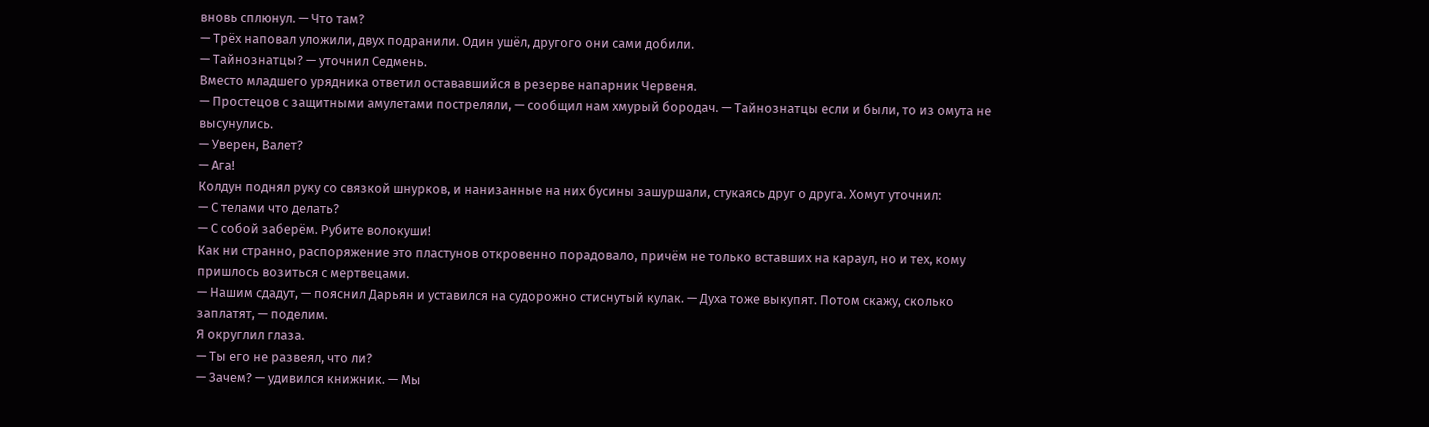вновь сплюнул. — Что там?
— Трёх наповал уложили, двух подранили. Один ушёл, другого они сами добили.
— Тайнознатцы? — уточнил Седмень.
Вместо младшего урядника ответил остававшийся в резерве напарник Червеня.
— Простецов с защитными амулетами постреляли, — сообщил нам хмурый бородач. — Тайнознатцы если и были, то из омута не высунулись.
— Уверен, Валет?
— Ага!
Колдун поднял руку со связкой шнурков, и нанизанные на них бусины зашуршали, стукаясь друг о друга. Хомут уточнил:
— С телами что делать?
— С собой заберём. Рубите волокуши!
Как ни странно, распоряжение это пластунов откровенно порадовало, причём не только вставших на караул, но и тех, кому пришлось возиться с мертвецами.
— Нашим сдадут, — пояснил Дарьян и уставился на судорожно стиснутый кулак. — Духа тоже выкупят. Потом скажу, сколько заплатят, — поделим.
Я округлил глаза.
— Ты его не развеял, что ли?
— Зачем? — удивился книжник. — Мы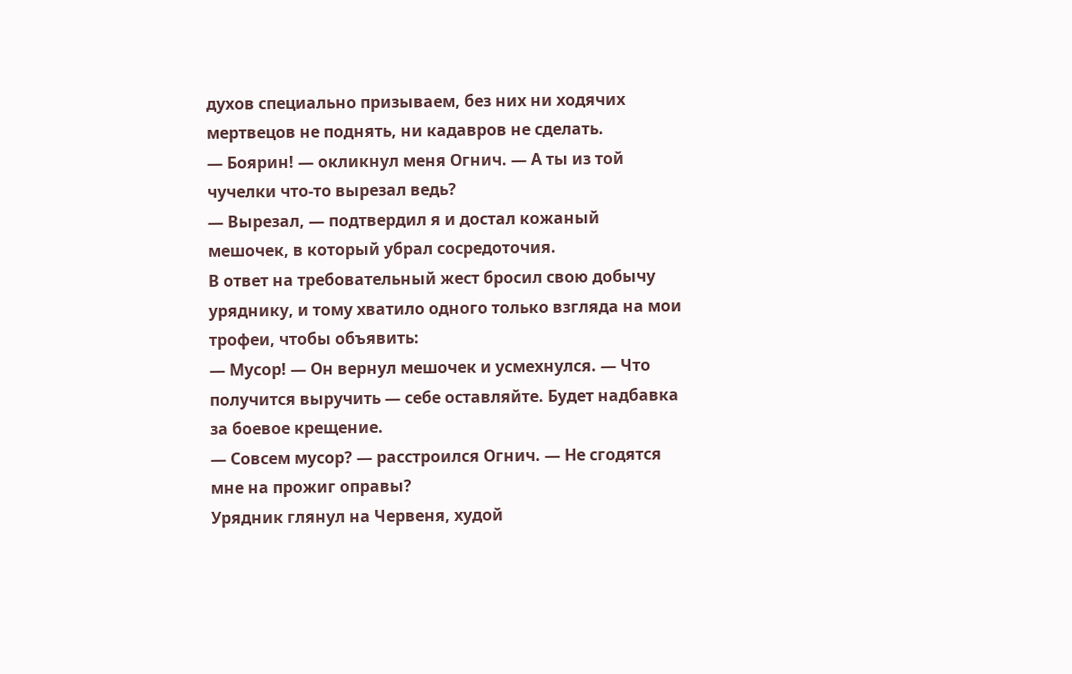духов специально призываем, без них ни ходячих мертвецов не поднять, ни кадавров не сделать.
— Боярин! — окликнул меня Огнич. — А ты из той чучелки что-то вырезал ведь?
— Вырезал, — подтвердил я и достал кожаный мешочек, в который убрал сосредоточия.
В ответ на требовательный жест бросил свою добычу уряднику, и тому хватило одного только взгляда на мои трофеи, чтобы объявить:
— Мусор! — Он вернул мешочек и усмехнулся. — Что получится выручить — себе оставляйте. Будет надбавка за боевое крещение.
— Совсем мусор? — расстроился Огнич. — Не сгодятся мне на прожиг оправы?
Урядник глянул на Червеня, худой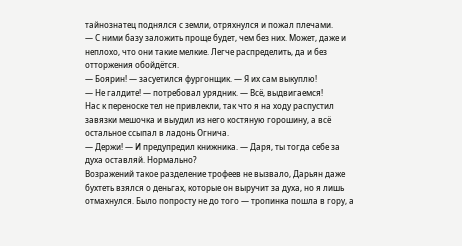тайнознатец поднялся с земли, отряхнулся и пожал плечами.
— С ними базу заложить проще будет, чем без них. Может, даже и неплохо, что они такие мелкие. Легче распределить, да и без отторжения обойдётся.
— Боярин! — засуетился фургонщик. — Я их сам выкуплю!
— Не галдите! — потребовал урядник. — Всё, выдвигаемся!
Нас к переноске тел не привлекли, так что я на ходу распустил завязки мешочка и выудил из него костяную горошину, а всё остальное ссыпал в ладонь Огнича.
— Держи! — И предупредил книжника. — Даря, ты тогда себе за духа оставляй. Нормально?
Возражений такое разделение трофеев не вызвало, Дарьян даже бухтеть взялся о деньгах, которые он выручит за духа, но я лишь отмахнулся. Было попросту не до того — тропинка пошла в гору, а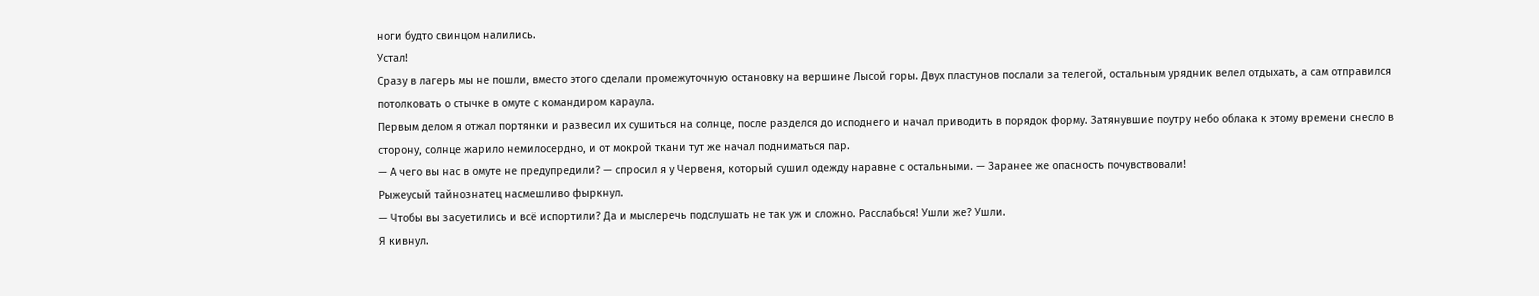ноги будто свинцом налились.
Устал!
Сразу в лагерь мы не пошли, вместо этого сделали промежуточную остановку на вершине Лысой горы. Двух пластунов послали за телегой, остальным урядник велел отдыхать, а сам отправился потолковать о стычке в омуте с командиром караула.
Первым делом я отжал портянки и развесил их сушиться на солнце, после разделся до исподнего и начал приводить в порядок форму. Затянувшие поутру небо облака к этому времени снесло в сторону, солнце жарило немилосердно, и от мокрой ткани тут же начал подниматься пар.
— А чего вы нас в омуте не предупредили? — спросил я у Червеня, который сушил одежду наравне с остальными. — Заранее же опасность почувствовали!
Рыжеусый тайнознатец насмешливо фыркнул.
— Чтобы вы засуетились и всё испортили? Да и мыслеречь подслушать не так уж и сложно. Расслабься! Ушли же? Ушли.
Я кивнул.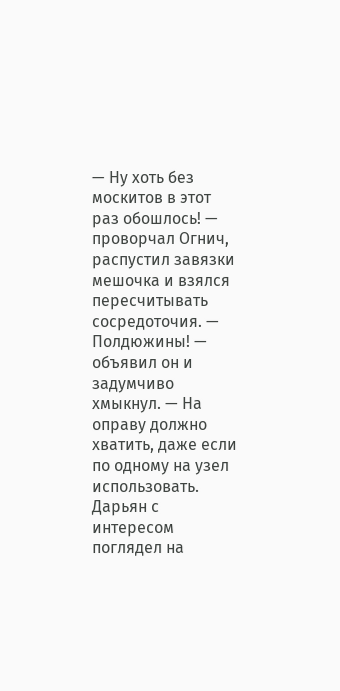— Ну хоть без москитов в этот раз обошлось! — проворчал Огнич, распустил завязки мешочка и взялся пересчитывать сосредоточия. — Полдюжины! — объявил он и задумчиво хмыкнул. — На оправу должно хватить, даже если по одному на узел использовать.
Дарьян с интересом поглядел на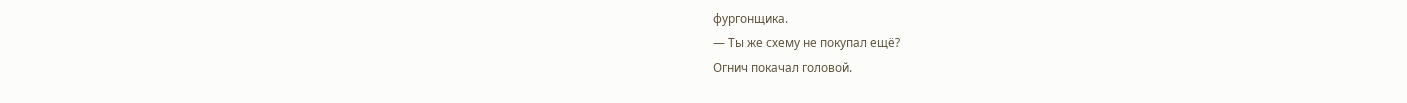фургонщика.
— Ты же схему не покупал ещё?
Огнич покачал головой.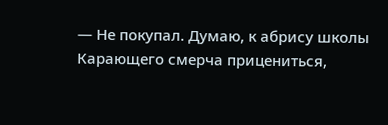— Не покупал. Думаю, к абрису школы Карающего смерча прицениться,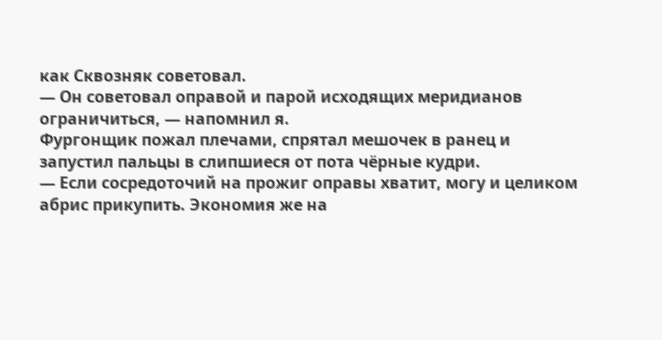как Сквозняк советовал.
— Он советовал оправой и парой исходящих меридианов ограничиться, — напомнил я.
Фургонщик пожал плечами, спрятал мешочек в ранец и запустил пальцы в слипшиеся от пота чёрные кудри.
— Если сосредоточий на прожиг оправы хватит, могу и целиком абрис прикупить. Экономия же на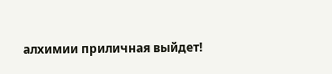алхимии приличная выйдет!